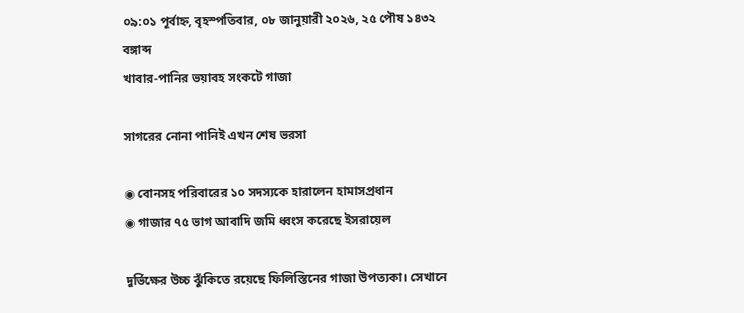০৯:০১ পূর্বাহ্ন, বৃহস্পতিবার, ০৮ জানুয়ারী ২০২৬, ২৫ পৌষ ১৪৩২ বঙ্গাব্দ
খাবার-পানির ভয়াবহ সংকটে গাজা

সাগরের নোনা পানিই এখন শেষ ভরসা

◉ বোনসহ পরিবারের ১০ সদস্যকে হারালেন হামাসপ্রধান
◉ গাজার ৭৫ ভাগ আবাদি জমি ধ্বংস করেছে ইসরায়েল

দুর্ভিক্ষের উচ্চ ঝুঁকিতে রয়েছে ফিলিস্তিনের গাজা উপত্যকা। সেখানে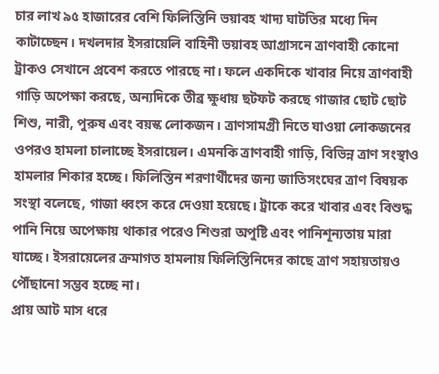চার লাখ ৯৫ হাজারের বেশি ফিলিস্তিনি ভয়াবহ খাদ্য ঘাটতির মধ্যে দিন কাটাচ্ছেন। দখলদার ইসরায়েলি বাহিনী ভয়াবহ আগ্রাসনে ত্রাণবাহী কোনো ট্রাকও সেখানে প্রবেশ করতে পারছে না। ফলে একদিকে খাবার নিয়ে ত্রাণবাহী গাড়ি অপেক্ষা করছে, অন্যদিকে তীব্র ক্ষুধায় ছটফট করছে গাজার ছোট ছোট শিশু, নারী, পুরুষ এবং বয়স্ক লোকজন। ত্রাণসামগ্রী নিতে যাওয়া লোকজনের ওপরও হামলা চালাচ্ছে ইসরায়েল। এমনকি ত্রাণবাহী গাড়ি, বিভিন্ন ত্রাণ সংস্থাও হামলার শিকার হচ্ছে। ফিলিস্তিন শরণার্থীদের জন্য জাতিসংঘের ত্রাণ বিষয়ক সংস্থা বলেছে, গাজা ধ্বংস করে দেওয়া হয়েছে। ট্রাকে করে খাবার এবং বিশুদ্ধ পানি নিয়ে অপেক্ষায় থাকার পরেও শিশুরা অপুষ্টি এবং পানিশূন্যতায় মারা যাচ্ছে। ইসরায়েলের ক্রমাগত হামলায় ফিলিস্তিনিদের কাছে ত্রাণ সহায়তায়ও পৌঁছানো সম্ভব হচ্ছে না।
প্রায় আট মাস ধরে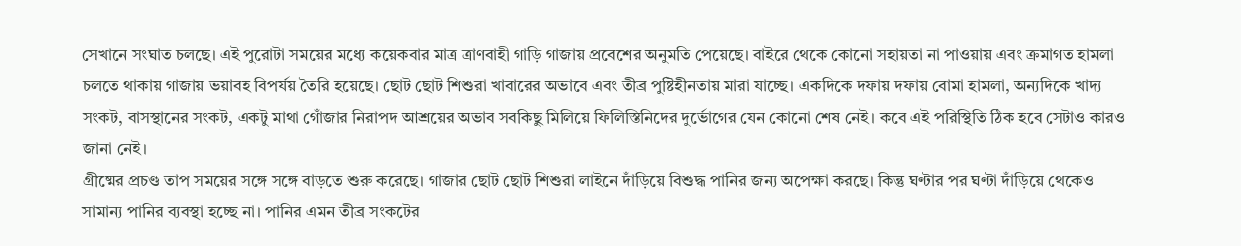সেখানে সংঘাত চলছে। এই পুরোটা সময়ের মধ্যে কয়েকবার মাত্র ত্রাণবাহী গাড়ি গাজায় প্রবেশের অনুমতি পেয়েছে। বাইরে থেকে কোনো সহায়তা না পাওয়ায় এবং ক্রমাগত হামলা চলতে থাকায় গাজায় ভয়াবহ বিপর্যয় তৈরি হয়েছে। ছোট ছোট শিশুরা খাবারের অভাবে এবং তীব্র পুষ্টিহীনতায় মারা যাচ্ছে। একদিকে দফায় দফায় বোমা হামলা, অন্যদিকে খাদ্য সংকট, বাসস্থানের সংকট, একটু মাথা গোঁজার নিরাপদ আশ্রয়ের অভাব সবকিছু মিলিয়ে ফিলিস্তিনিদের দুর্ভোগের যেন কোনো শেষ নেই। কবে এই পরিস্থিতি ঠিক হবে সেটাও কারও জানা নেই।
গ্রীষ্মের প্রচণ্ড তাপ সময়ের সঙ্গে সঙ্গে বাড়তে শুরু করেছে। গাজার ছোট ছোট শিশুরা লাইনে দাঁড়িয়ে বিশুদ্ধ পানির জন্য অপেক্ষা করছে। কিন্তু ঘণ্টার পর ঘণ্টা দাঁড়িয়ে থেকেও সামান্য পানির ব্যবস্থা হচ্ছে না। পানির এমন তীব্র সংকটের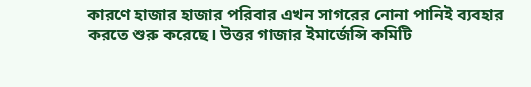কারণে হাজার হাজার পরিবার এখন সাগরের নোনা পানিই ব্যবহার করতে শুরু করেছে। উত্তর গাজার ইমার্জেন্সি কমিটি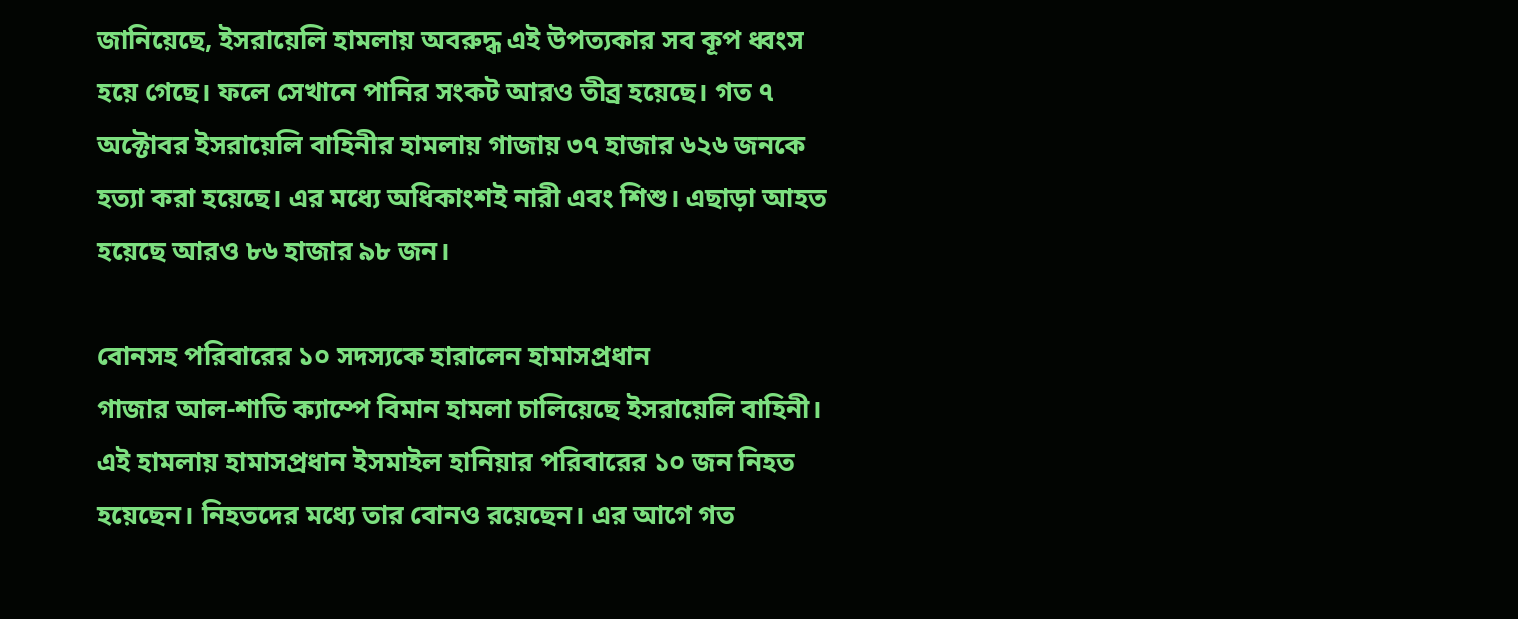জানিয়েছে, ইসরায়েলি হামলায় অবরুদ্ধ এই উপত্যকার সব কূপ ধ্বংস হয়ে গেছে। ফলে সেখানে পানির সংকট আরও তীব্র হয়েছে। গত ৭ অক্টোবর ইসরায়েলি বাহিনীর হামলায় গাজায় ৩৭ হাজার ৬২৬ জনকে হত্যা করা হয়েছে। এর মধ্যে অধিকাংশই নারী এবং শিশু। এছাড়া আহত হয়েছে আরও ৮৬ হাজার ৯৮ জন।

বোনসহ পরিবারের ১০ সদস্যকে হারালেন হামাসপ্রধান
গাজার আল-শাতি ক্যাম্পে বিমান হামলা চালিয়েছে ইসরায়েলি বাহিনী। এই হামলায় হামাসপ্রধান ইসমাইল হানিয়ার পরিবারের ১০ জন নিহত হয়েছেন। নিহতদের মধ্যে তার বোনও রয়েছেন। এর আগে গত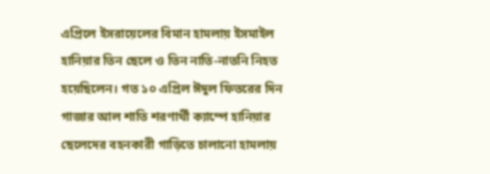এপ্রিলে ইসরায়েলের বিমান হামলায় ইসমাইল হানিয়ার তিন ছেলে ও তিন নাতি-নাতনি নিহত হয়েছিলেন। গত ১০ এপ্রিল ঈদুল ফিতরের দিন গাজার আল শাতি শরণার্থী ক্যাম্পে হানিয়ার ছেলেদের বহনকারী গাড়িতে চালানো হামলায়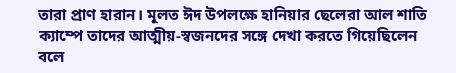তারা প্রাণ হারান। মূলত ঈদ উপলক্ষে হানিয়ার ছেলেরা আল শাতি ক্যাম্পে তাদের আত্মীয়-স্বজনদের সঙ্গে দেখা করতে গিয়েছিলেন বলে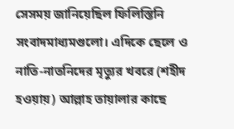সেসময় জানিয়েছিল ফিলিস্তিনি সংবাদমাধ্যমগুলো। এদিকে ছেলে ও নাতি-নাতনিদের মৃত্যুর খবরে (শহীদ হওয়ায়) আল্লাহ তায়ালার কাছে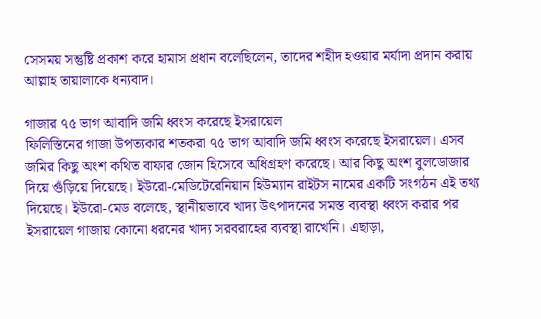সেসময় সন্তুষ্টি প্রকাশ করে হামাস প্রধান বলেছিলেন, তাদের শহীদ হওয়ার মর্যাদা প্রদান করায় আল্লাহ তায়ালাকে ধন্যবাদ।

গাজার ৭৫ ভাগ আবাদি জমি ধ্বংস করেছে ইসরায়েল
ফিলিস্তিনের গাজা উপত্যকার শতকরা ৭৫ ভাগ আবাদি জমি ধ্বংস করেছে ইসরায়েল। এসব জমির কিছু অংশ কথিত বাফার জোন হিসেবে অধিগ্রহণ করেছে। আর কিছু অংশ বুলডোজার দিয়ে গুঁড়িয়ে দিয়েছে। ইউরো-মেডিটেরেনিয়ান হিউম্যান রাইটস নামের একটি সংগঠন এই তথ্য দিয়েছে। ইউরো-মেড বলেছে, স্থানীয়ভাবে খাদ্য উৎপাদনের সমস্ত ব্যবস্থা ধ্বংস করার পর ইসরায়েল গাজায় কোনো ধরনের খাদ্য সরবরাহের ব্যবস্থা রাখেনি। এছাড়া,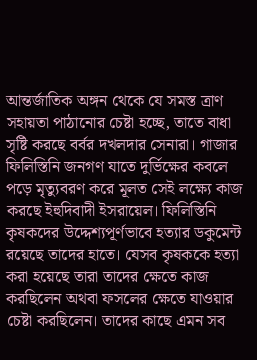আন্তর্জাতিক অঙ্গন থেকে যে সমস্ত ত্রাণ সহায়তা পাঠানোর চেষ্টা হচ্ছে, তাতে বাধা সৃষ্টি করছে বর্বর দখলদার সেনারা। গাজার ফিলিস্তিনি জনগণ যাতে দুর্ভিক্ষের কবলে পড়ে মৃত্যুবরণ করে মূলত সেই লক্ষ্যে কাজ করছে ইহুদিবাদী ইসরায়েল। ফিলিস্তিনি কৃষকদের উদ্দেশ্যপূর্ণভাবে হত্যার ডকুমেন্ট রয়েছে তাদের হাতে। যেসব কৃষককে হত্যা করা হয়েছে তারা তাদের ক্ষেতে কাজ করছিলেন অথবা ফসলের ক্ষেতে যাওয়ার চেষ্টা করছিলেন। তাদের কাছে এমন সব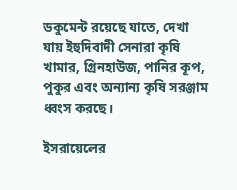ডকুমেন্ট রয়েছে যাতে, দেখা যায় ইহুদিবাদী সেনারা কৃষি খামার, গ্রিনহাউজ, পানির কূপ, পুকুর এবং অন্যান্য কৃষি সরঞ্জাম ধ্বংস করছে।

ইসরায়েলের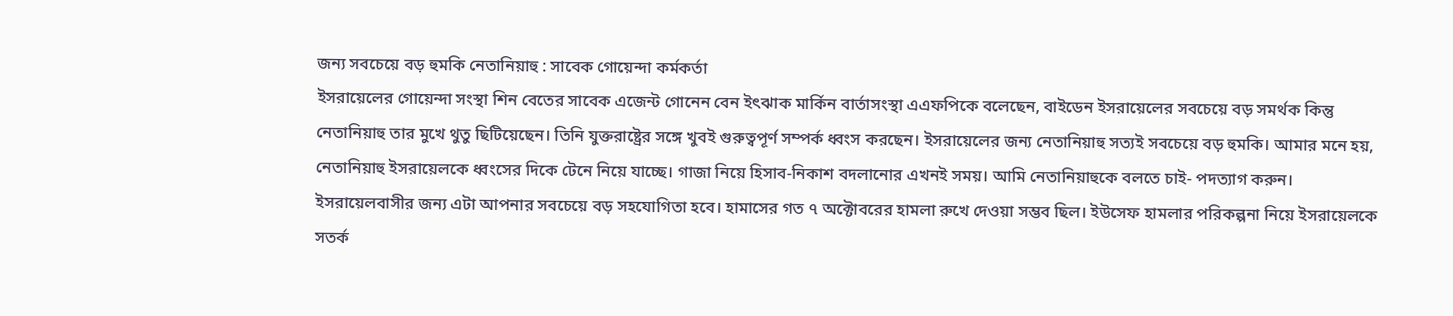জন্য সবচেয়ে বড় হুমকি নেতানিয়াহু : সাবেক গোয়েন্দা কর্মকর্তা
ইসরায়েলের গোয়েন্দা সংস্থা শিন বেতের সাবেক এজেন্ট গোনেন বেন ইৎঝাক মার্কিন বার্তাসংস্থা এএফপিকে বলেছেন, বাইডেন ইসরায়েলের সবচেয়ে বড় সমর্থক কিন্তু নেতানিয়াহু তার মুখে থুতু ছিটিয়েছেন। তিনি যুক্তরাষ্ট্রের সঙ্গে খুবই গুরুত্বপূর্ণ সম্পর্ক ধ্বংস করছেন। ইসরায়েলের জন্য নেতানিয়াহু সত্যই সবচেয়ে বড় হুমকি। আমার মনে হয়, নেতানিয়াহু ইসরায়েলকে ধ্বংসের দিকে টেনে নিয়ে যাচ্ছে। গাজা নিয়ে হিসাব-নিকাশ বদলানোর এখনই সময়। আমি নেতানিয়াহুকে বলতে চাই- পদত্যাগ করুন। ইসরায়েলবাসীর জন্য এটা আপনার সবচেয়ে বড় সহযোগিতা হবে। হামাসের গত ৭ অক্টোবরের হামলা রুখে দেওয়া সম্ভব ছিল। ইউসেফ হামলার পরিকল্পনা নিয়ে ইসরায়েলকে সতর্ক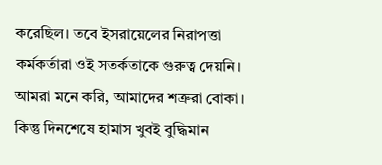করেছিল। তবে ইসরায়েলের নিরাপত্তা কর্মকর্তারা ওই সতর্কতাকে গুরুত্ব দেয়নি। আমরা মনে করি, আমাদের শত্রুরা বোকা। কিন্তু দিনশেষে হামাস খুবই বুদ্ধিমান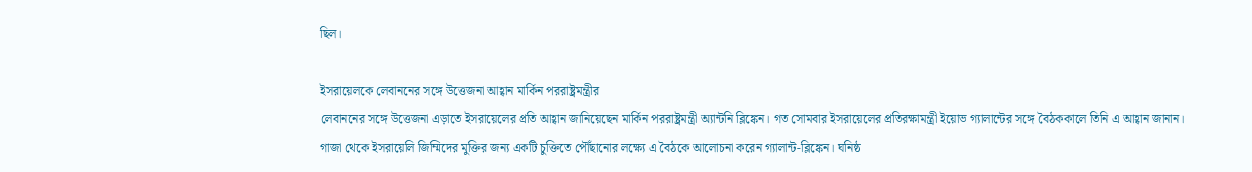ছিল।

ইসরায়েলকে লেবাননের সঙ্গে উত্তেজনা আহ্বান মার্কিন পররাষ্ট্রমন্ত্রীর
লেবাননের সঙ্গে উত্তেজনা এড়াতে ইসরায়েলের প্রতি আহ্বান জানিয়েছেন মার্কিন পররাষ্ট্রমন্ত্রী অ্যান্টনি ব্লিঙ্কেন। গত সোমবার ইসরায়েলের প্রতিরক্ষামন্ত্রী ইয়োভ গ্যালান্টের সঙ্গে বৈঠককালে তিনি এ আহ্বান জানান। গাজা থেকে ইসরায়েলি জিম্মিদের মুক্তির জন্য একটি চুক্তিতে পৌঁছানোর লক্ষ্যে এ বৈঠকে আলোচনা করেন গ্যালান্ট-ব্লিঙ্কেন। ঘনিষ্ঠ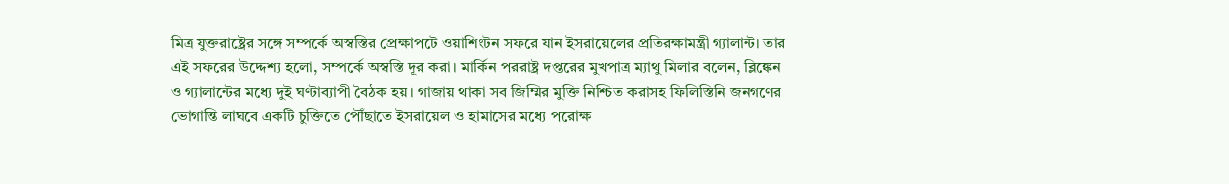মিত্র যুক্তরাষ্ট্রের সঙ্গে সম্পর্কে অস্বস্তির প্রেক্ষাপটে ওয়াশিংটন সফরে যান ইসরায়েলের প্রতিরক্ষামন্ত্রী গ্যালান্ট। তার এই সফরের উদ্দেশ্য হলো, সম্পর্কে অস্বস্তি দূর করা। মার্কিন পররাষ্ট্র দপ্তরের মুখপাত্র ম্যাথু মিলার বলেন, ব্লিঙ্কেন ও গ্যালান্টের মধ্যে দুই ঘণ্টাব্যাপী বৈঠক হয়। গাজায় থাকা সব জিম্মির মুক্তি নিশ্চিত করাসহ ফিলিস্তিনি জনগণের ভোগান্তি লাঘবে একটি চুক্তিতে পৌঁছাতে ইসরায়েল ও হামাসের মধ্যে পরোক্ষ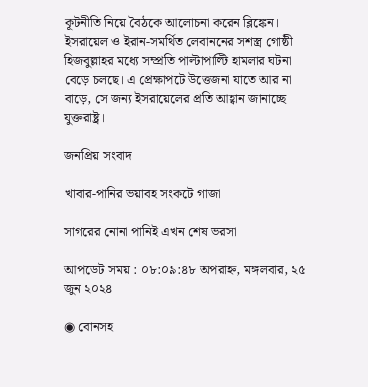কূটনীতি নিয়ে বৈঠকে আলোচনা করেন ব্লিঙ্কেন। ইসরায়েল ও ইরান-সমর্থিত লেবাননের সশস্ত্র গোষ্ঠী হিজবুল্লাহর মধ্যে সম্প্রতি পাল্টাপাল্টি হামলার ঘটনা বেড়ে চলছে। এ প্রেক্ষাপটে উত্তেজনা যাতে আর না বাড়ে, সে জন্য ইসরায়েলের প্রতি আহ্বান জানাচ্ছে যুক্তরাষ্ট্র।

জনপ্রিয় সংবাদ

খাবার-পানির ভয়াবহ সংকটে গাজা

সাগরের নোনা পানিই এখন শেষ ভরসা

আপডেট সময় : ০৮:০৯:৪৮ অপরাহ্ন, মঙ্গলবার, ২৫ জুন ২০২৪

◉ বোনসহ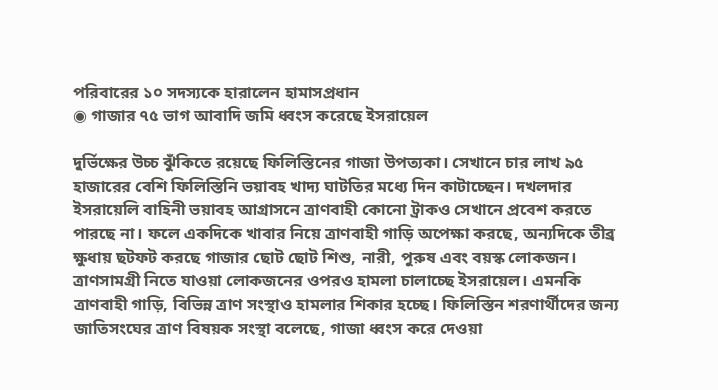পরিবারের ১০ সদস্যকে হারালেন হামাসপ্রধান
◉ গাজার ৭৫ ভাগ আবাদি জমি ধ্বংস করেছে ইসরায়েল

দুর্ভিক্ষের উচ্চ ঝুঁকিতে রয়েছে ফিলিস্তিনের গাজা উপত্যকা। সেখানে চার লাখ ৯৫ হাজারের বেশি ফিলিস্তিনি ভয়াবহ খাদ্য ঘাটতির মধ্যে দিন কাটাচ্ছেন। দখলদার ইসরায়েলি বাহিনী ভয়াবহ আগ্রাসনে ত্রাণবাহী কোনো ট্রাকও সেখানে প্রবেশ করতে পারছে না। ফলে একদিকে খাবার নিয়ে ত্রাণবাহী গাড়ি অপেক্ষা করছে, অন্যদিকে তীব্র ক্ষুধায় ছটফট করছে গাজার ছোট ছোট শিশু, নারী, পুরুষ এবং বয়স্ক লোকজন। ত্রাণসামগ্রী নিতে যাওয়া লোকজনের ওপরও হামলা চালাচ্ছে ইসরায়েল। এমনকি ত্রাণবাহী গাড়ি, বিভিন্ন ত্রাণ সংস্থাও হামলার শিকার হচ্ছে। ফিলিস্তিন শরণার্থীদের জন্য জাতিসংঘের ত্রাণ বিষয়ক সংস্থা বলেছে, গাজা ধ্বংস করে দেওয়া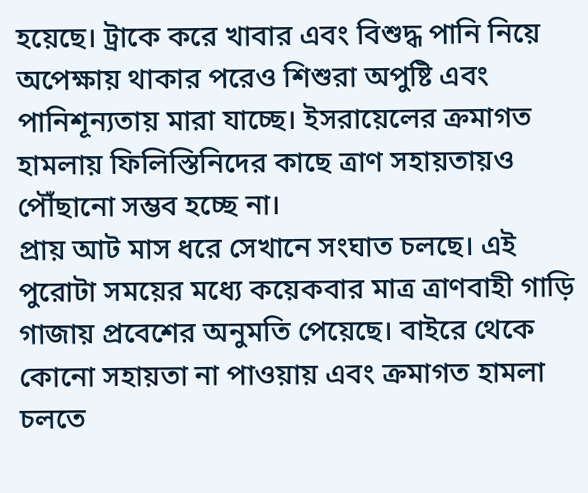হয়েছে। ট্রাকে করে খাবার এবং বিশুদ্ধ পানি নিয়ে অপেক্ষায় থাকার পরেও শিশুরা অপুষ্টি এবং পানিশূন্যতায় মারা যাচ্ছে। ইসরায়েলের ক্রমাগত হামলায় ফিলিস্তিনিদের কাছে ত্রাণ সহায়তায়ও পৌঁছানো সম্ভব হচ্ছে না।
প্রায় আট মাস ধরে সেখানে সংঘাত চলছে। এই পুরোটা সময়ের মধ্যে কয়েকবার মাত্র ত্রাণবাহী গাড়ি গাজায় প্রবেশের অনুমতি পেয়েছে। বাইরে থেকে কোনো সহায়তা না পাওয়ায় এবং ক্রমাগত হামলা চলতে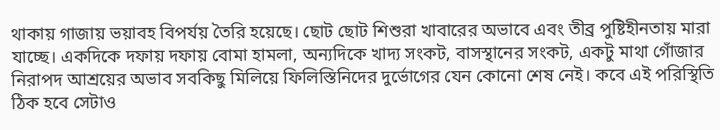থাকায় গাজায় ভয়াবহ বিপর্যয় তৈরি হয়েছে। ছোট ছোট শিশুরা খাবারের অভাবে এবং তীব্র পুষ্টিহীনতায় মারা যাচ্ছে। একদিকে দফায় দফায় বোমা হামলা, অন্যদিকে খাদ্য সংকট, বাসস্থানের সংকট, একটু মাথা গোঁজার নিরাপদ আশ্রয়ের অভাব সবকিছু মিলিয়ে ফিলিস্তিনিদের দুর্ভোগের যেন কোনো শেষ নেই। কবে এই পরিস্থিতি ঠিক হবে সেটাও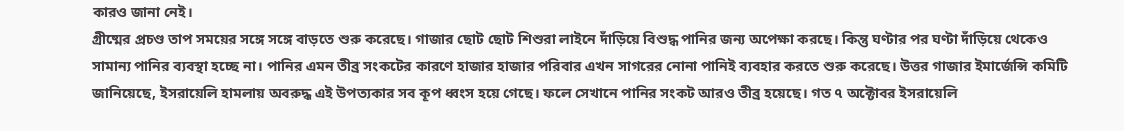কারও জানা নেই।
গ্রীষ্মের প্রচণ্ড তাপ সময়ের সঙ্গে সঙ্গে বাড়তে শুরু করেছে। গাজার ছোট ছোট শিশুরা লাইনে দাঁড়িয়ে বিশুদ্ধ পানির জন্য অপেক্ষা করছে। কিন্তু ঘণ্টার পর ঘণ্টা দাঁড়িয়ে থেকেও সামান্য পানির ব্যবস্থা হচ্ছে না। পানির এমন তীব্র সংকটের কারণে হাজার হাজার পরিবার এখন সাগরের নোনা পানিই ব্যবহার করতে শুরু করেছে। উত্তর গাজার ইমার্জেন্সি কমিটি জানিয়েছে, ইসরায়েলি হামলায় অবরুদ্ধ এই উপত্যকার সব কূপ ধ্বংস হয়ে গেছে। ফলে সেখানে পানির সংকট আরও তীব্র হয়েছে। গত ৭ অক্টোবর ইসরায়েলি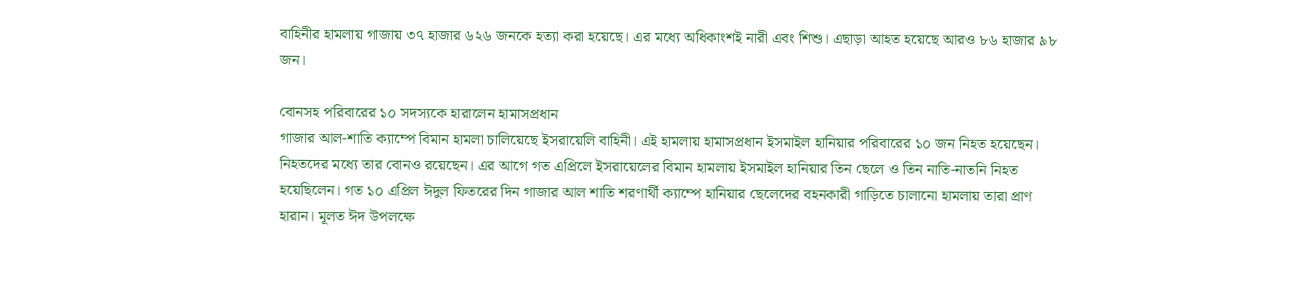বাহিনীর হামলায় গাজায় ৩৭ হাজার ৬২৬ জনকে হত্যা করা হয়েছে। এর মধ্যে অধিকাংশই নারী এবং শিশু। এছাড়া আহত হয়েছে আরও ৮৬ হাজার ৯৮ জন।

বোনসহ পরিবারের ১০ সদস্যকে হারালেন হামাসপ্রধান
গাজার আল-শাতি ক্যাম্পে বিমান হামলা চালিয়েছে ইসরায়েলি বাহিনী। এই হামলায় হামাসপ্রধান ইসমাইল হানিয়ার পরিবারের ১০ জন নিহত হয়েছেন। নিহতদের মধ্যে তার বোনও রয়েছেন। এর আগে গত এপ্রিলে ইসরায়েলের বিমান হামলায় ইসমাইল হানিয়ার তিন ছেলে ও তিন নাতি-নাতনি নিহত হয়েছিলেন। গত ১০ এপ্রিল ঈদুল ফিতরের দিন গাজার আল শাতি শরণার্থী ক্যাম্পে হানিয়ার ছেলেদের বহনকারী গাড়িতে চালানো হামলায় তারা প্রাণ হারান। মূলত ঈদ উপলক্ষে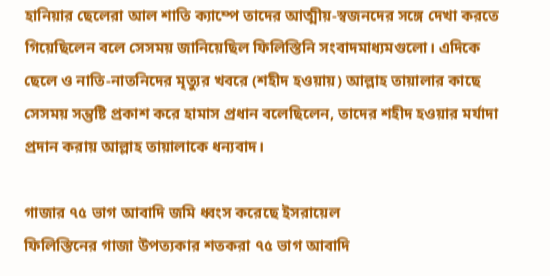হানিয়ার ছেলেরা আল শাতি ক্যাম্পে তাদের আত্মীয়-স্বজনদের সঙ্গে দেখা করতে গিয়েছিলেন বলে সেসময় জানিয়েছিল ফিলিস্তিনি সংবাদমাধ্যমগুলো। এদিকে ছেলে ও নাতি-নাতনিদের মৃত্যুর খবরে (শহীদ হওয়ায়) আল্লাহ তায়ালার কাছে সেসময় সন্তুষ্টি প্রকাশ করে হামাস প্রধান বলেছিলেন, তাদের শহীদ হওয়ার মর্যাদা প্রদান করায় আল্লাহ তায়ালাকে ধন্যবাদ।

গাজার ৭৫ ভাগ আবাদি জমি ধ্বংস করেছে ইসরায়েল
ফিলিস্তিনের গাজা উপত্যকার শতকরা ৭৫ ভাগ আবাদি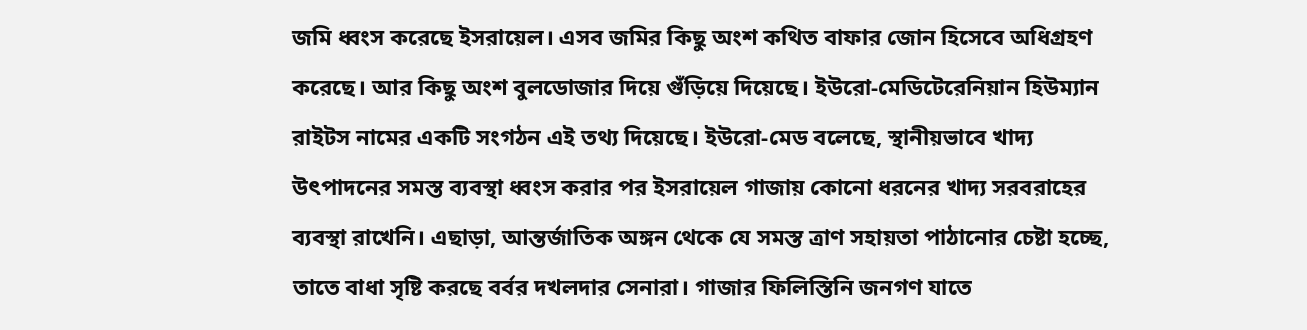জমি ধ্বংস করেছে ইসরায়েল। এসব জমির কিছু অংশ কথিত বাফার জোন হিসেবে অধিগ্রহণ করেছে। আর কিছু অংশ বুলডোজার দিয়ে গুঁড়িয়ে দিয়েছে। ইউরো-মেডিটেরেনিয়ান হিউম্যান রাইটস নামের একটি সংগঠন এই তথ্য দিয়েছে। ইউরো-মেড বলেছে, স্থানীয়ভাবে খাদ্য উৎপাদনের সমস্ত ব্যবস্থা ধ্বংস করার পর ইসরায়েল গাজায় কোনো ধরনের খাদ্য সরবরাহের ব্যবস্থা রাখেনি। এছাড়া, আন্তর্জাতিক অঙ্গন থেকে যে সমস্ত ত্রাণ সহায়তা পাঠানোর চেষ্টা হচ্ছে, তাতে বাধা সৃষ্টি করছে বর্বর দখলদার সেনারা। গাজার ফিলিস্তিনি জনগণ যাতে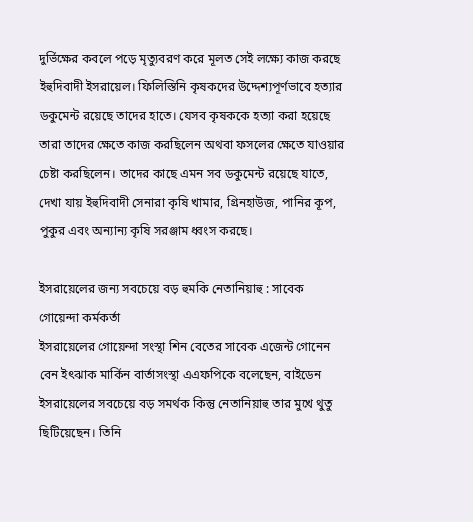দুর্ভিক্ষের কবলে পড়ে মৃত্যুবরণ করে মূলত সেই লক্ষ্যে কাজ করছে ইহুদিবাদী ইসরায়েল। ফিলিস্তিনি কৃষকদের উদ্দেশ্যপূর্ণভাবে হত্যার ডকুমেন্ট রয়েছে তাদের হাতে। যেসব কৃষককে হত্যা করা হয়েছে তারা তাদের ক্ষেতে কাজ করছিলেন অথবা ফসলের ক্ষেতে যাওয়ার চেষ্টা করছিলেন। তাদের কাছে এমন সব ডকুমেন্ট রয়েছে যাতে, দেখা যায় ইহুদিবাদী সেনারা কৃষি খামার, গ্রিনহাউজ, পানির কূপ, পুকুর এবং অন্যান্য কৃষি সরঞ্জাম ধ্বংস করছে।

ইসরায়েলের জন্য সবচেয়ে বড় হুমকি নেতানিয়াহু : সাবেক গোয়েন্দা কর্মকর্তা
ইসরায়েলের গোয়েন্দা সংস্থা শিন বেতের সাবেক এজেন্ট গোনেন বেন ইৎঝাক মার্কিন বার্তাসংস্থা এএফপিকে বলেছেন, বাইডেন ইসরায়েলের সবচেয়ে বড় সমর্থক কিন্তু নেতানিয়াহু তার মুখে থুতু ছিটিয়েছেন। তিনি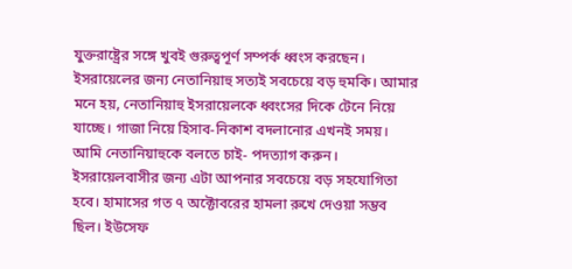যুক্তরাষ্ট্রের সঙ্গে খুবই গুরুত্বপূর্ণ সম্পর্ক ধ্বংস করছেন। ইসরায়েলের জন্য নেতানিয়াহু সত্যই সবচেয়ে বড় হুমকি। আমার মনে হয়, নেতানিয়াহু ইসরায়েলকে ধ্বংসের দিকে টেনে নিয়ে যাচ্ছে। গাজা নিয়ে হিসাব-নিকাশ বদলানোর এখনই সময়। আমি নেতানিয়াহুকে বলতে চাই- পদত্যাগ করুন। ইসরায়েলবাসীর জন্য এটা আপনার সবচেয়ে বড় সহযোগিতা হবে। হামাসের গত ৭ অক্টোবরের হামলা রুখে দেওয়া সম্ভব ছিল। ইউসেফ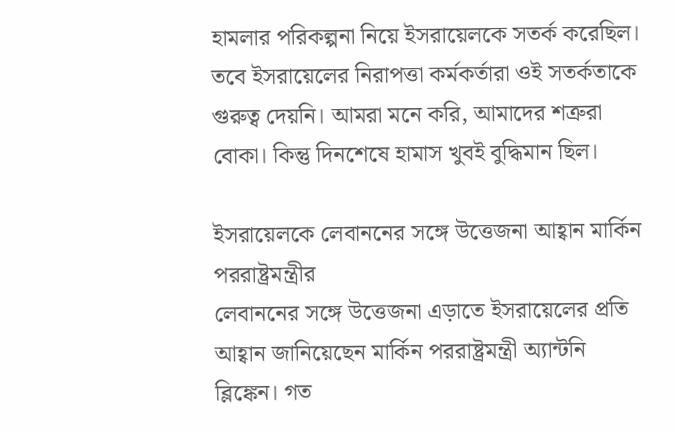হামলার পরিকল্পনা নিয়ে ইসরায়েলকে সতর্ক করেছিল। তবে ইসরায়েলের নিরাপত্তা কর্মকর্তারা ওই সতর্কতাকে গুরুত্ব দেয়নি। আমরা মনে করি, আমাদের শত্রুরা বোকা। কিন্তু দিনশেষে হামাস খুবই বুদ্ধিমান ছিল।

ইসরায়েলকে লেবাননের সঙ্গে উত্তেজনা আহ্বান মার্কিন পররাষ্ট্রমন্ত্রীর
লেবাননের সঙ্গে উত্তেজনা এড়াতে ইসরায়েলের প্রতি আহ্বান জানিয়েছেন মার্কিন পররাষ্ট্রমন্ত্রী অ্যান্টনি ব্লিঙ্কেন। গত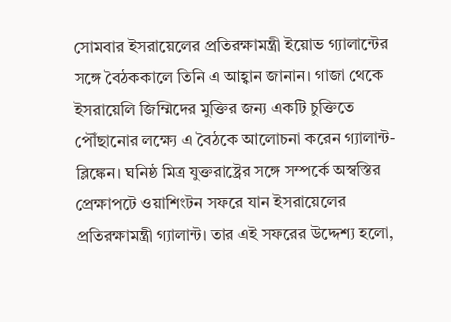সোমবার ইসরায়েলের প্রতিরক্ষামন্ত্রী ইয়োভ গ্যালান্টের সঙ্গে বৈঠককালে তিনি এ আহ্বান জানান। গাজা থেকে ইসরায়েলি জিম্মিদের মুক্তির জন্য একটি চুক্তিতে পৌঁছানোর লক্ষ্যে এ বৈঠকে আলোচনা করেন গ্যালান্ট-ব্লিঙ্কেন। ঘনিষ্ঠ মিত্র যুক্তরাষ্ট্রের সঙ্গে সম্পর্কে অস্বস্তির প্রেক্ষাপটে ওয়াশিংটন সফরে যান ইসরায়েলের প্রতিরক্ষামন্ত্রী গ্যালান্ট। তার এই সফরের উদ্দেশ্য হলো,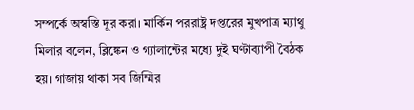সম্পর্কে অস্বস্তি দূর করা। মার্কিন পররাষ্ট্র দপ্তরের মুখপাত্র ম্যাথু মিলার বলেন, ব্লিঙ্কেন ও গ্যালান্টের মধ্যে দুই ঘণ্টাব্যাপী বৈঠক হয়। গাজায় থাকা সব জিম্মির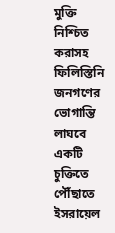মুক্তি নিশ্চিত করাসহ ফিলিস্তিনি জনগণের ভোগান্তি লাঘবে একটি চুক্তিতে পৌঁছাতে ইসরায়েল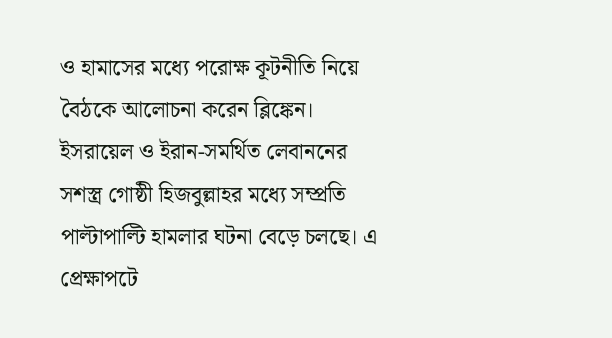ও হামাসের মধ্যে পরোক্ষ কূটনীতি নিয়ে বৈঠকে আলোচনা করেন ব্লিঙ্কেন। ইসরায়েল ও ইরান-সমর্থিত লেবাননের সশস্ত্র গোষ্ঠী হিজবুল্লাহর মধ্যে সম্প্রতি পাল্টাপাল্টি হামলার ঘটনা বেড়ে চলছে। এ প্রেক্ষাপটে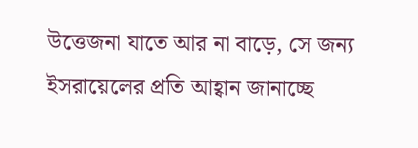উত্তেজনা যাতে আর না বাড়ে, সে জন্য ইসরায়েলের প্রতি আহ্বান জানাচ্ছে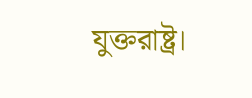যুক্তরাষ্ট্র।